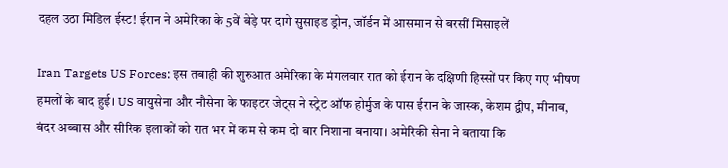दहल उठा मिडिल ईस्ट! ईरान ने अमेरिका के 5वें बेड़े पर दागे सुसाइड ड्रोन, जॉर्डन में आसमान से बरसीं मिसाइलें

Iran Targets US Forces: इस तबाही की शुरुआत अमेरिका के मंगलवार रात को ईरान के दक्षिणी हिस्सों पर किए गए भीषण हमलों के बाद हुई। US वायुसेना और नौसेना के फाइटर जेट्स ने स्ट्रेट ऑफ होर्मुज के पास ईरान के जास्क, केशम द्वीप, मीनाब, बंदर अब्बास और सीरिक इलाकों को रात भर में कम से कम दो बार निशाना बनाया। अमेरिकी सेना ने बताया कि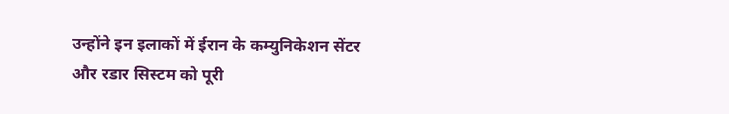उन्होंने इन इलाकों में ईरान के कम्युनिकेशन सेंटर और रडार सिस्टम को पूरी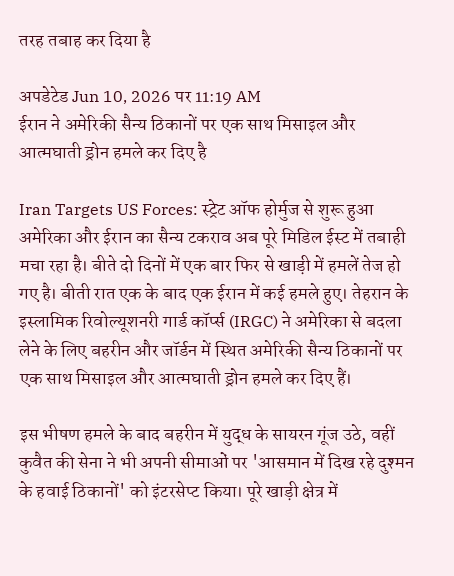तरह तबाह कर दिया है

अपडेटेड Jun 10, 2026 पर 11:19 AM
ईरान ने अमेरिकी सैन्य ठिकानों पर एक साथ मिसाइल और आत्मघाती ड्रोन हमले कर दिए है

Iran Targets US Forces: स्ट्रेट ऑफ होर्मुज से शुरू हुआ अमेरिका और ईरान का सैन्य टकराव अब पूरे मिडिल ईस्ट में तबाही मचा रहा है। बीते दो दिनों में एक बार फिर से खाड़ी में हमलें तेज हो गए है। बीती रात एक के बाद एक ईरान में कई हमले हुए। तेहरान के इस्लामिक रिवोल्यूशनरी गार्ड कॉर्प्स (IRGC) ने अमेरिका से बदला लेने के लिए बहरीन और जॉर्डन में स्थित अमेरिकी सैन्य ठिकानों पर एक साथ मिसाइल और आत्मघाती ड्रोन हमले कर दिए हैं।

इस भीषण हमले के बाद बहरीन में युद्ध के सायरन गूंज उठे, वहीं कुवैत की सेना ने भी अपनी सीमाओं पर 'आसमान में दिख रहे दुश्मन के हवाई ठिकानों' को इंटरसेप्ट किया। पूरे खाड़ी क्षेत्र में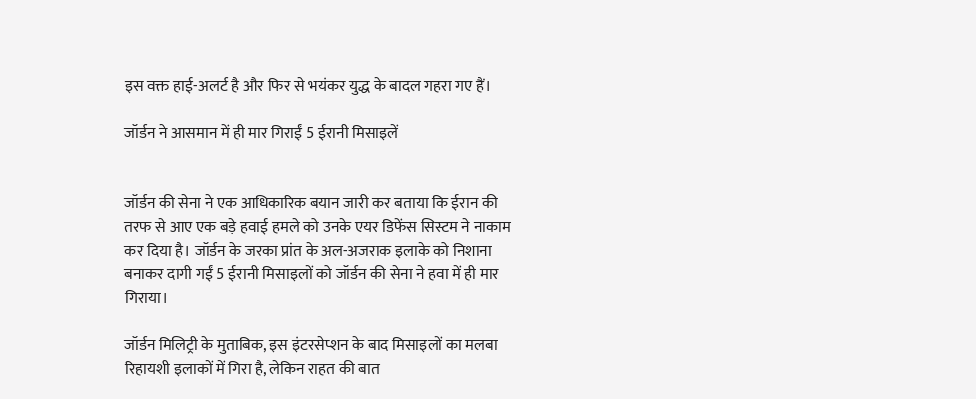इस वक्त हाई-अलर्ट है और फिर से भयंकर युद्ध के बादल गहरा गए हैं।

जॉर्डन ने आसमान में ही मार गिराईं 5 ईरानी मिसाइलें


जॉर्डन की सेना ने एक आधिकारिक बयान जारी कर बताया कि ईरान की तरफ से आए एक बड़े हवाई हमले को उनके एयर डिफेंस सिस्टम ने नाकाम कर दिया है। जॉर्डन के जरका प्रांत के अल-अजराक इलाके को निशाना बनाकर दागी गईं 5 ईरानी मिसाइलों को जॉर्डन की सेना ने हवा में ही मार गिराया।

जॉर्डन मिलिट्री के मुताबिक, इस इंटरसेप्शन के बाद मिसाइलों का मलबा रिहायशी इलाकों में गिरा है, लेकिन राहत की बात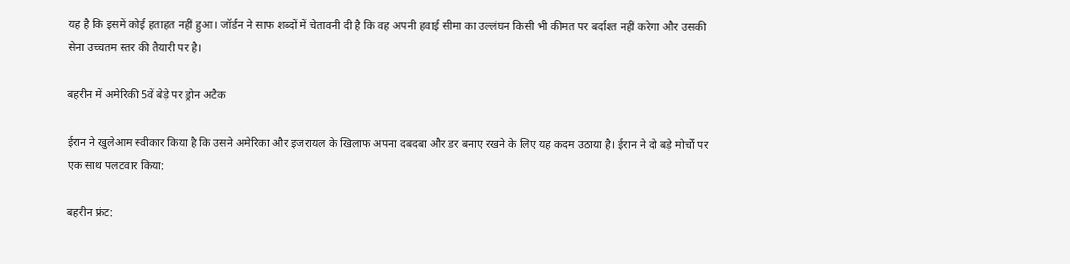यह है कि इसमें कोई हताहत नहीं हुआ। जॉर्डन ने साफ शब्दों में चेतावनी दी है कि वह अपनी हवाई सीमा का उल्लंघन किसी भी कीमत पर बर्दाश्त नहीं करेगा और उसकी सेना उच्चतम स्तर की तैयारी पर है।

बहरीन में अमेरिकी 5वें बेड़े पर ड्रोन अटैक

ईरान ने खुलेआम स्वीकार किया है कि उसने अमेरिका और इजरायल के खिलाफ अपना दबदबा और डर बनाए रखने के लिए यह कदम उठाया है। ईरान ने दो बड़े मोर्चों पर एक साथ पलटवार किया:

बहरीन फ्रंट: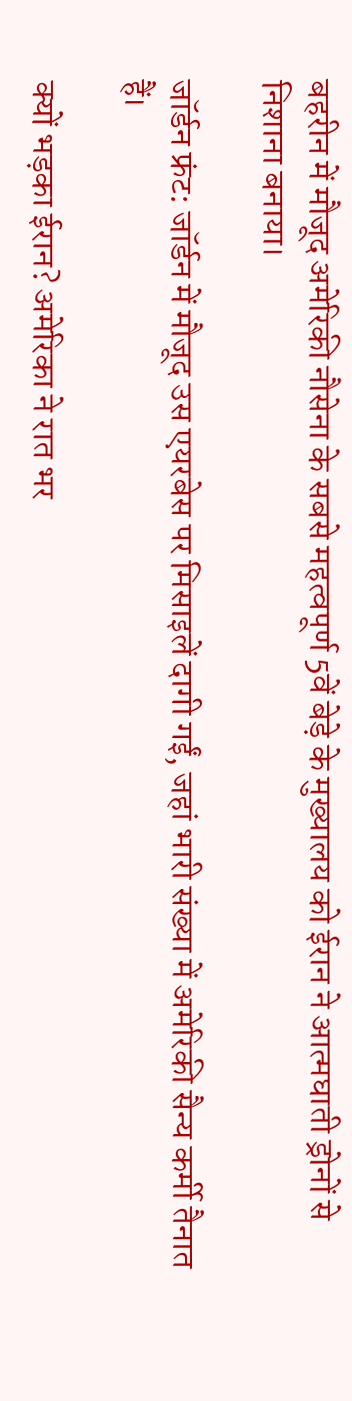बहरीन में मौजूद अमेरिकी नौसेना के सबसे महत्वपूर्ण 5वें बेड़े के मुख्यालय को ईरान ने आत्मघाती ड्रोनों से निशाना बनाया।

जॉर्डन फ्रंट: जॉर्डन में मौजूद उस एयरबेस पर मिसाइलें दागी गईं, जहां भारी संख्या में अमेरिकी सैन्य कर्मी तैनात हैं।

क्यों भड़का ईरान? अमेरिका ने रात भर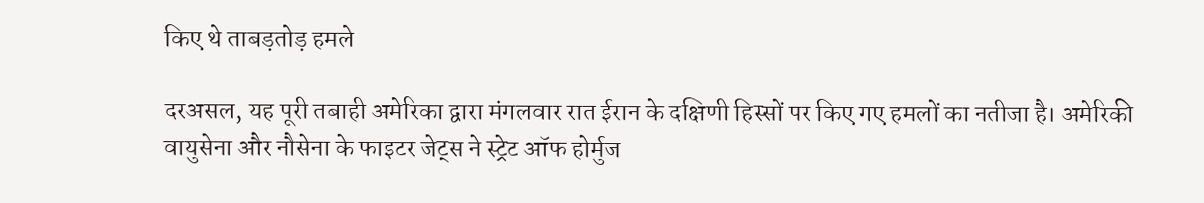किए थे ताबड़तोड़ हमले

दरअसल, यह पूरी तबाही अमेरिका द्वारा मंगलवार रात ईरान के दक्षिणी हिस्सों पर किए गए हमलों का नतीजा है। अमेरिकी वायुसेना और नौसेना के फाइटर जेट्स ने स्ट्रेट ऑफ होर्मुज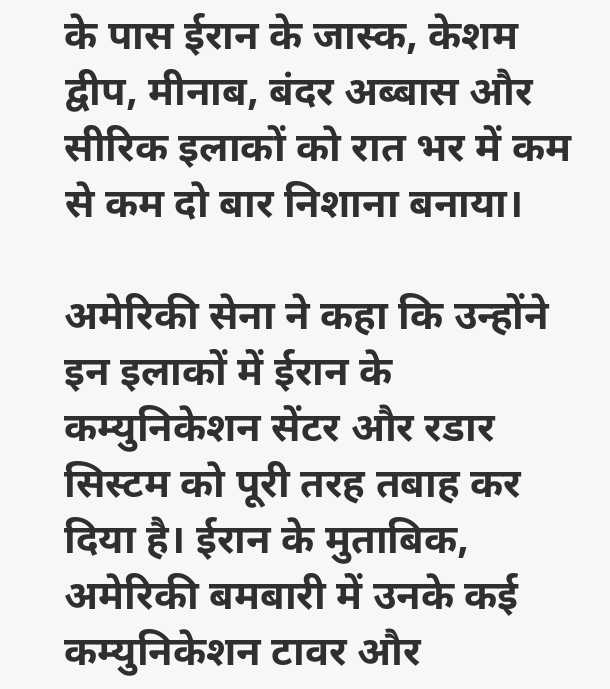के पास ईरान के जास्क, केशम द्वीप, मीनाब, बंदर अब्बास और सीरिक इलाकों को रात भर में कम से कम दो बार निशाना बनाया।

अमेरिकी सेना ने कहा कि उन्होंने इन इलाकों में ईरान के कम्युनिकेशन सेंटर और रडार सिस्टम को पूरी तरह तबाह कर दिया है। ईरान के मुताबिक, अमेरिकी बमबारी में उनके कई कम्युनिकेशन टावर और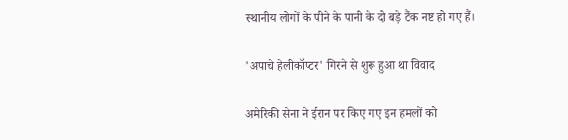स्थानीय लोगों के पीने के पानी के दो बड़े टैंक नष्ट हो गए हैं।

'अपाचे हेलीकॉप्टर' गिरने से शुरू हुआ था विवाद

अमेरिकी सेना ने ईरान पर किए गए इन हमलों को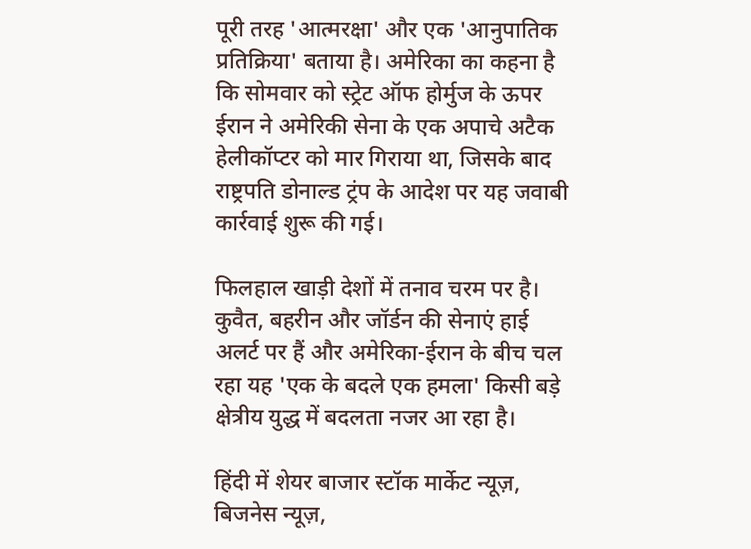पूरी तरह 'आत्मरक्षा' और एक 'आनुपातिक प्रतिक्रिया' बताया है। अमेरिका का कहना है कि सोमवार को स्ट्रेट ऑफ होर्मुज के ऊपर ईरान ने अमेरिकी सेना के एक अपाचे अटैक हेलीकॉप्टर को मार गिराया था, जिसके बाद राष्ट्रपति डोनाल्ड ट्रंप के आदेश पर यह जवाबी कार्रवाई शुरू की गई।

फिलहाल खाड़ी देशों में तनाव चरम पर है। कुवैत, बहरीन और जॉर्डन की सेनाएं हाई अलर्ट पर हैं और अमेरिका-ईरान के बीच चल रहा यह 'एक के बदले एक हमला' किसी बड़े क्षेत्रीय युद्ध में बदलता नजर आ रहा है।

हिंदी में शेयर बाजार स्टॉक मार्केट न्यूज़,  बिजनेस न्यूज़,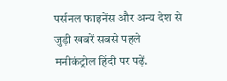पर्सनल फाइनेंस और अन्य देश से जुड़ी खबरें सबसे पहले मनीकंट्रोल हिंदी पर पढ़ें.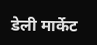डेली मार्केट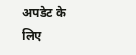अपडेट के लिए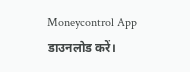Moneycontrol App  डाउनलोड करें।